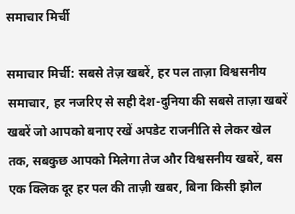समाचार मिर्ची

समाचार मिर्ची: सबसे तेज़ खबरें, हर पल ताज़ा विश्वसनीय समाचार, हर नजरिए से सही देश-दुनिया की सबसे ताज़ा खबरें खबरें जो आपको बनाए रखें अपडेट राजनीति से लेकर खेल तक, सबकुछ आपको मिलेगा तेज और विश्वसनीय खबरें, बस एक क्लिक दूर हर पल की ताज़ी खबर, बिना किसी झोल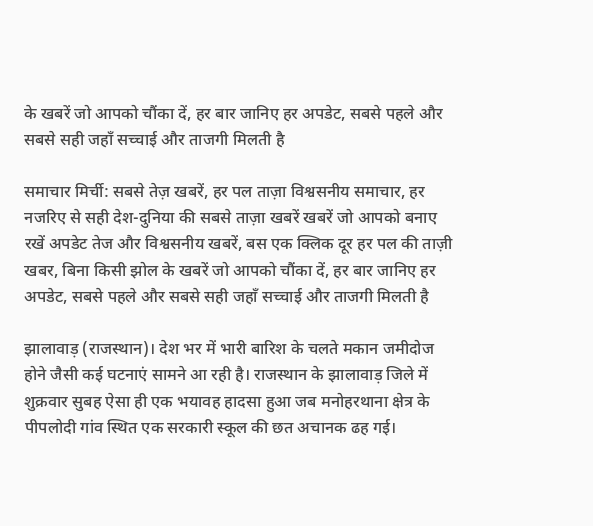के खबरें जो आपको चौंका दें, हर बार जानिए हर अपडेट, सबसे पहले और सबसे सही जहाँ सच्चाई और ताजगी मिलती है

समाचार मिर्ची: सबसे तेज़ खबरें, हर पल ताज़ा विश्वसनीय समाचार, हर नजरिए से सही देश-दुनिया की सबसे ताज़ा खबरें खबरें जो आपको बनाए रखें अपडेट तेज और विश्वसनीय खबरें, बस एक क्लिक दूर हर पल की ताज़ी खबर, बिना किसी झोल के खबरें जो आपको चौंका दें, हर बार जानिए हर अपडेट, सबसे पहले और सबसे सही जहाँ सच्चाई और ताजगी मिलती है

झालावाड़ (राजस्थान)। देश भर में भारी बारिश के चलते मकान जमीदोज होने जैसी कई घटनाएं सामने आ रही है। राजस्थान के झालावाड़ जिले में शुक्रवार सुबह ऐसा ही एक भयावह हादसा हुआ जब मनोहरथाना क्षेत्र के पीपलोदी गांव स्थित एक सरकारी स्कूल की छत अचानक ढह गई।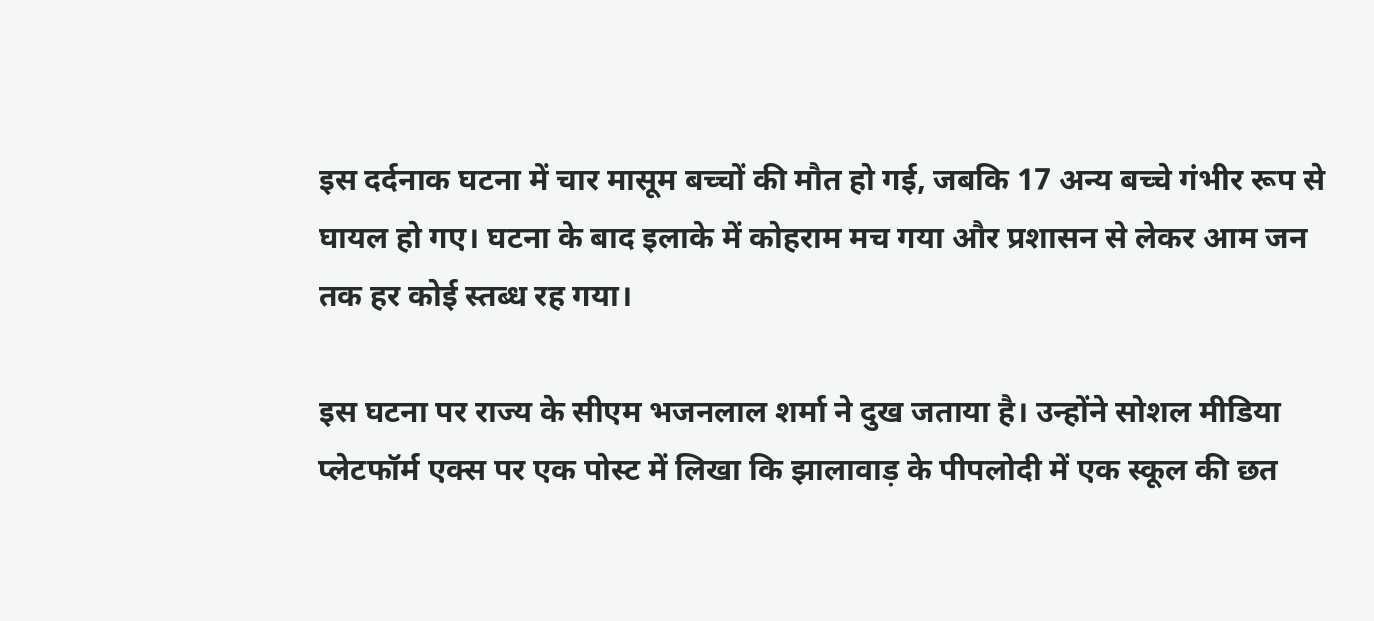इस दर्दनाक घटना में चार मासूम बच्चों की मौत हो गई, जबकि 17 अन्य बच्चे गंभीर रूप से घायल हो गए। घटना के बाद इलाके में कोहराम मच गया और प्रशासन से लेकर आम जन तक हर कोई स्तब्ध रह गया।

इस घटना पर राज्य के सीएम भजनलाल शर्मा ने दुख जताया है। उन्होंने सोशल मीडिया प्लेटफॉर्म एक्स पर एक पोस्ट में लिखा कि झालावाड़ के पीपलोदी में एक स्कूल की छत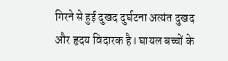गिरने से हुई दुखद दुर्घटना अत्यंत दुखद और हृदय विदारक है। घायल बच्चों के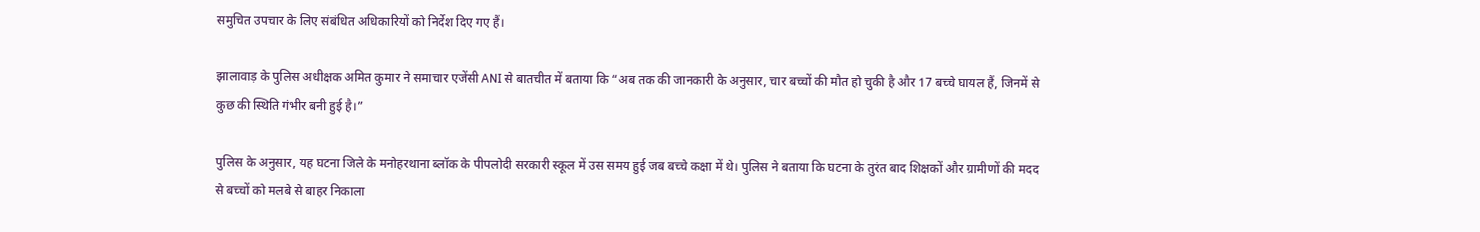समुचित उपचार के लिए संबंधित अधिकारियों को निर्देश दिए गए हैं।

झालावाड़ के पुलिस अधीक्षक अमित कुमार ने समाचार एजेंसी ANI से बातचीत में बताया कि “अब तक की जानकारी के अनुसार, चार बच्चों की मौत हो चुकी है और 17 बच्चे घायल हैं, जिनमें से कुछ की स्थिति गंभीर बनी हुई है।”

पुलिस के अनुसार, यह घटना जिले के मनोहरथाना ब्लॉक के पीपलोदी सरकारी स्कूल में उस समय हुई जब बच्चे कक्षा में थे। पुलिस ने बताया कि घटना के तुरंत बाद शिक्षकों और ग्रामीणों की मदद से बच्चों को मलबे से बाहर निकाला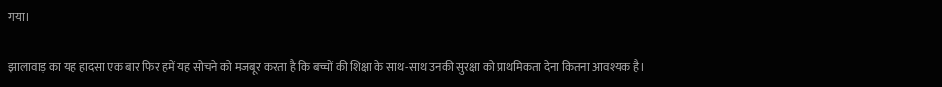गया।

झालावाड़ का यह हादसा एक बार फिर हमें यह सोचने को मजबूर करता है कि बच्चों की शिक्षा के साथ-साथ उनकी सुरक्षा को प्राथमिकता देना कितना आवश्यक है।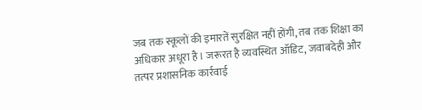जब तक स्कूलों की इमारतें सुरक्षित नहीं होंगी, तब तक शिक्षा का अधिकार अधूरा है। जरूरत है व्यवस्थित ऑडिट, जवाबदेही और तत्पर प्रशासनिक कार्रवाई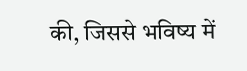की, जिससे भविष्य में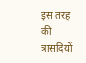इस तरह की त्रासदियों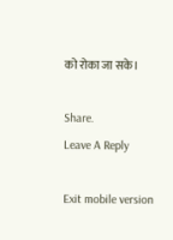को रोका जा सके।

Share.
Leave A Reply

Exit mobile version